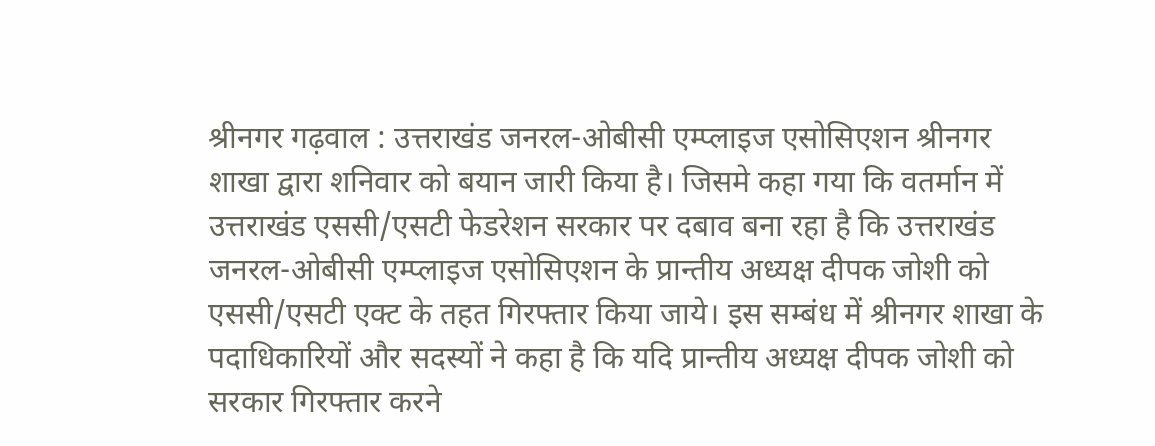श्रीनगर गढ़वाल : उत्तराखंड जनरल-ओबीसी एम्प्लाइज एसोसिएशन श्रीनगर शाखा द्वारा शनिवार को बयान जारी किया है। जिसमे कहा गया कि वतर्मान में उत्तराखंड एससी/एसटी फेडरेशन सरकार पर दबाव बना रहा है कि उत्तराखंड जनरल-ओबीसी एम्प्लाइज एसोसिएशन के प्रान्तीय अध्यक्ष दीपक जोशी को एससी/एसटी एक्ट के तहत गिरफ्तार किया जाये। इस सम्बंध में श्रीनगर शाखा के पदाधिकारियों और सदस्यों ने कहा है कि यदि प्रान्तीय अध्यक्ष दीपक जोशी को सरकार गिरफ्तार करने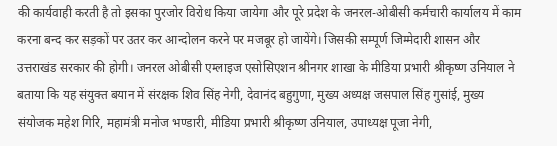की कार्यवाही करती है तो इसका पुरजोर विरोध किया जायेगा और पूरे प्रदेश के जनरल-ओबीसी कर्मचारी कार्यालय में काम करना बन्द कर सड़कों पर उतर कर आन्दोलन करने पर मजबूर हो जायेंगे। जिसकी सम्पूर्ण जिम्मेदारी शासन और उत्तराखंड सरकार की होगी। जनरल ओबीसी एम्लाइज एसोसिएशन श्रीनगर शाखा के मीडिया प्रभारी श्रीकृष्ण उनियाल ने बताया कि यह संयुक्त बयान में संरक्षक शिव सिंह नेगी, देवानंद बहुगुणा, मुख्य अध्यक्ष जसपाल सिंह गुसांई, मुख्य संयोजक महेश गिरि, महामंत्री मनोज भण्डारी, मीडिया प्रभारी श्रीकृष्ण उनियाल, उपाध्यक्ष पूजा नेगी,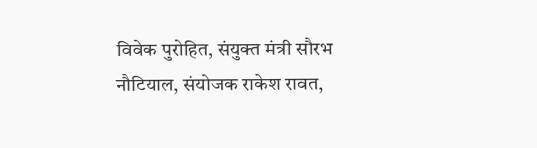विवेक पुरोहित, संयुक्त मंत्री सौरभ नौटियाल, संयोजक राकेश रावत,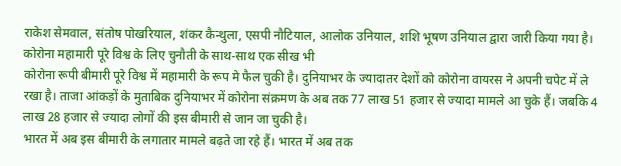राकेश सेमवाल, संतोष पोखरियाल, शंकर कैन्थुला, एसपी नौटियाल, आलोक उनियाल, शशि भूषण उनियाल द्वारा जारी किया गया है।
कोरोना महामारी पूरे विश्व के लिए चुनौती के साथ-साथ एक सीख भी
कोरोना रूपी बीमारी पूरे विश्व में महामारी के रूप मे फैल चुकी है। दुनियाभर के ज्यादातर देशों को कोरोना वायरस ने अपनी चपेट में ले रखा है। ताजा आंकड़ों के मुताबिक दुनियाभर में कोरोना संक्रमण के अब तक 77 लाख 51 हजार से ज्यादा मामले आ चुके हैं। जबकि 4 लाख 28 हजार से ज्यादा लोगों की इस बीमारी से जान जा चुकी है।
भारत में अब इस बीमारी के लगातार मामले बढ़ते जा रहे हैं। भारत में अब तक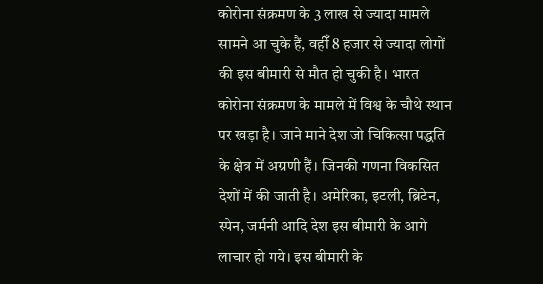कोरोना संक्रमण के 3 लाख से ज्यादा मामले सामने आ चुके हैं, वहीँ 8 हजार से ज्यादा लोगों की इस बीमारी से मौत हो चुकी है। भारत कोरोना संक्रमण के मामले में विश्व के चौथे स्थान पर खड़ा है। जाने माने देश जो चिकित्सा पद्धति के क्षेत्र में अग्रणी हैं। जिनकी गणना विकसित देशों में की जाती है। अमेरिका, इटली, ब्रिटेन, स्पेन, जर्मनी आदि देश इस बीमारी के आगे लाचार हो गये। इस बीमारी के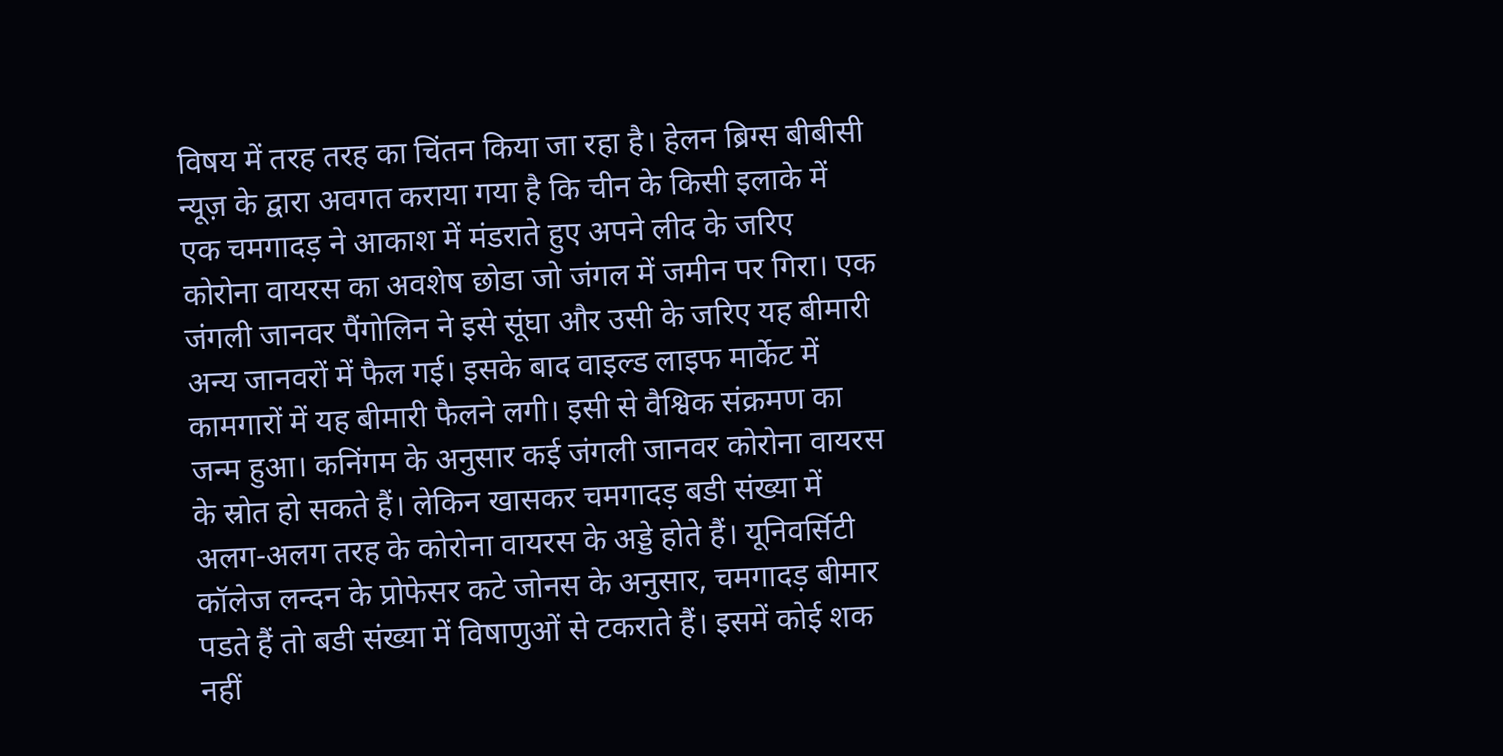विषय में तरह तरह का चिंतन किया जा रहा है। हेलन ब्रिग्स बीबीसी न्यूज़ के द्वारा अवगत कराया गया है कि चीन के किसी इलाके में एक चमगादड़ ने आकाश में मंडराते हुए अपने लीद के जरिए कोरोना वायरस का अवशेष छोडा जो जंगल में जमीन पर गिरा। एक जंगली जानवर पैंगोलिन ने इसे सूंघा और उसी के जरिए यह बीमारी अन्य जानवरों में फैल गई। इसके बाद वाइल्ड लाइफ मार्केट में कामगारों में यह बीमारी फैलने लगी। इसी से वैश्विक संक्रमण का जन्म हुआ। कनिंगम के अनुसार कई जंगली जानवर कोरोना वायरस के स्रोत हो सकते हैं। लेकिन खासकर चमगादड़ बडी संख्या में अलग-अलग तरह के कोरोना वायरस के अड्डे होते हैं। यूनिवर्सिटी कॉलेज लन्दन के प्रोफेसर कटे जोनस के अनुसार, चमगादड़ बीमार पडते हैं तो बडी संख्या में विषाणुओं से टकराते हैं। इसमें कोई शक नहीं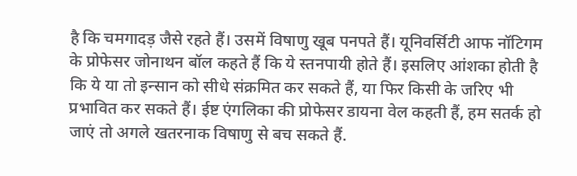है कि चमगादड़ जैसे रहते हैं। उसमें विषाणु खूब पनपते हैं। यूनिवर्सिटी आफ नॉटिगम के प्रोफेसर जोनाथन बॉल कहते हैं कि ये स्तनपायी होते हैं। इसलिए आंशका होती है कि ये या तो इन्सान को सीधे संक्रमित कर सकते हैं, या फिर किसी के जरिए भी प्रभावित कर सकते हैं। ईष्ट एंगलिका की प्रोफेसर डायना वेल कहती हैं, हम सतर्क हो जाएं तो अगले खतरनाक विषाणु से बच सकते हैं.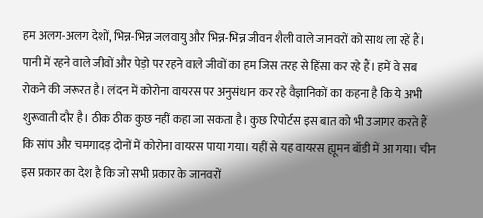हम अलग-अलग देशों, भिन्न-भिन्न जलवायु और भिन्न-भिन्न जीवन शैली वाले जानवरों को साथ ला रहें हैं। पानी में रहने वाले जीवों और पेड़ो पर रहने वाले जीवों का हम जिस तरह से हिंसा कर रहे हैं। हमें वे सब रोकने की जरूरत है। लंदन में कोरोना वायरस पर अनुसंधान कर रहे वैज्ञानिकों का कहना है कि ये अभी शुरूवाती दौर है। ठीक ठीक कुछ नहीं कहा जा सकता है। कुछ रिपोर्टस इस बात को भी उजागर करते हैं कि सांप और चमगादड़ दोनों में कोरोना वायरस पाया गया। यहीं से यह वायरस ह्यूमन बॉडी में आ गया। चीन इस प्रकार का देश है कि जो सभी प्रकार के जानवरों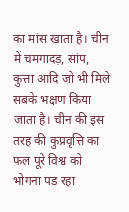का मांस खाता है। चीन में चमगादड़, सांप, कुत्ता आदि जो भी मिले सबके भक्षण किया जाता है। चीन की इस तरह की कुप्रवृत्ति का फल पूरे विश्व को भोगना पड रहा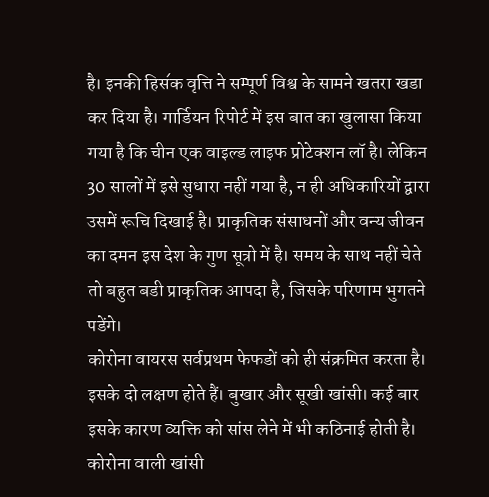है। इनकी हिस॔क वृत्ति ने सम्पूर्ण विश्व के सामने खतरा खडा कर दिया है। गार्डियन रिपोर्ट में इस बात का खुलासा किया गया है कि चीन एक वाइल्ड लाइफ प्रोटेक्शन लॉ है। लेकिन 30 सालों में इसे सुधारा नहीं गया है, न ही अधिकारियों द्वारा उसमें रूचि दिखाई है। प्राकृतिक संसाधनों और वन्य जीवन का दमन इस देश के गुण सूत्रो में है। समय के साथ नहीं चेते तो बहुत बडी प्राकृतिक आपदा है, जिसके परिणाम भुगतने पडेंगे।
कोरोना वायरस सर्वप्रथम फेफडों को ही संक्रमित करता है। इसके दो लक्षण होते हैं। बुखार और सूखी खांसी। कई बार इसके कारण व्यक्ति को सांस लेने में भी कठिनाई होती है। कोरोना वाली खांसी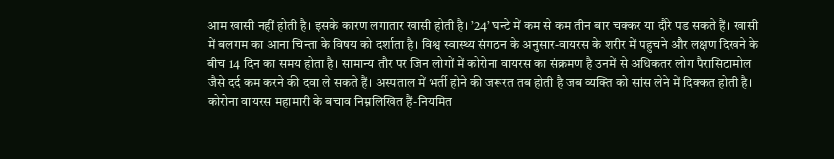आम खासी नहीं होती है। इसके कारण लगातार खासी होती है। ’24’ घन्टे में कम से कम तीन बार चक्कर या दौरे पड सकते हैं। खासी में बलगम का आना चिन्ता के विषय को दर्शाता है। विश्व स्वास्थ्य संगठन के अनुसार-वायरस के शरीर में पहुचने और लक्षण दिखने के बीच 14 दिन का समय होता है। सामान्य तौर पर जिन लोगों में कोरोना वायरस का संक्रमण है उनमें से अधिकतर लोग पैरासिटामोल जैसे दर्द कम करने की दवा ले सकते हैं। अस्पताल में भर्ती होने की जरूरत तब होती है जब व्यक्ति को सांस लेने में दिक्कत होती है।
कोरोना वायरस महामारी के बचाव निम्नलिखित हैं-नियमित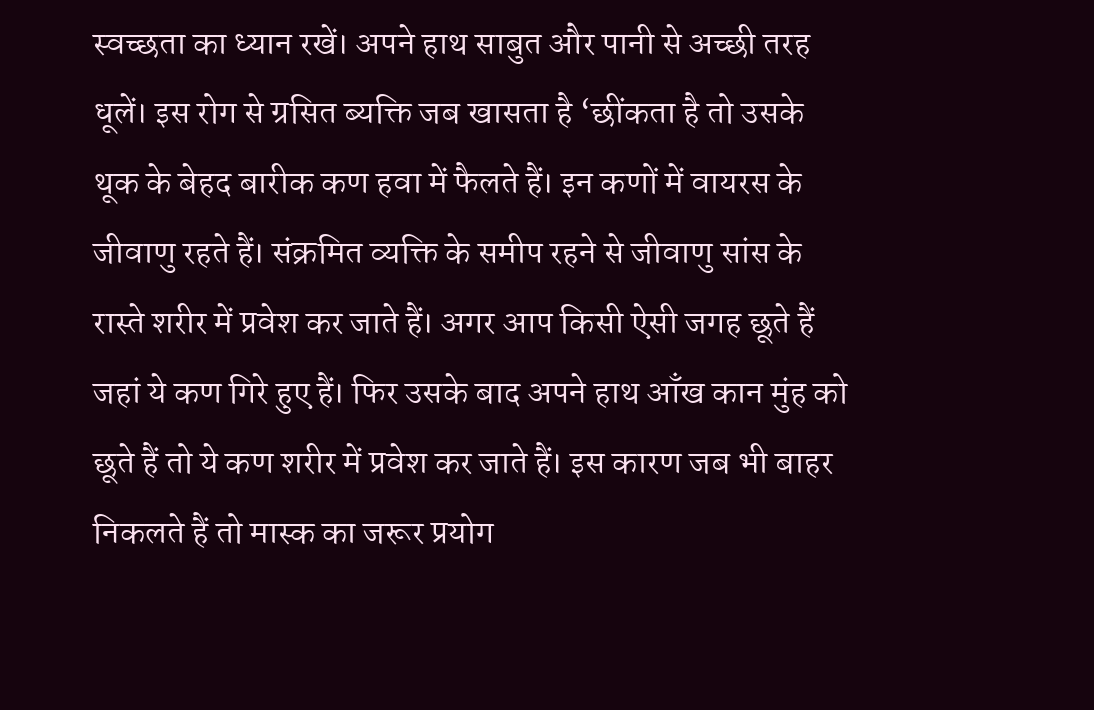स्वच्छता का ध्यान रखें। अपने हाथ साबुत और पानी से अच्छी तरह धूलें। इस रोग से ग्रसित ब्यक्ति जब खासता है ‘छींकता है तो उसके थूक के बेहद बारीक कण हवा में फैलते हैं। इन कणों में वायरस के जीवाणु रहते हैं। संक्रमित व्यक्ति के समीप रहने से जीवाणु सांस के रास्ते शरीर में प्रवेश कर जाते हैं। अगर आप किसी ऐसी जगह छूते हैं जहां ये कण गिरे हुए हैं। फिर उसके बाद अपने हाथ आँख कान मुंह को छूते हैं तो ये कण शरीर में प्रवेश कर जाते हैं। इस कारण जब भी बाहर निकलते हैं तो मास्क का जरूर प्रयोग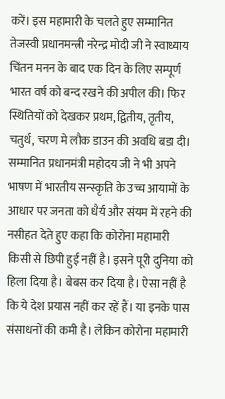करें। इस महामारी के चलते हुए सम्मानित तेजस्वी प्रधानमन्त्री नरेन्द्र मोदी जी ने स्वाध्याय चिंतन मनन के बाद एक दिन के लिए सम्पूर्ण भारत वर्ष को बन्द रखने की अपील की। फिर स्थितियों को देखकर प्रथम, द्वितीय, तृतीय, चतुर्थ, चरण मे लौक डाउन की अवधि बडा दी। सम्मानित प्रधानमंत्री महोदय जी ने भी अपने भाषण में भारतीय सन्स्कृति के उच्च आयामों के आधार पर जनता को धैर्य और संयम में रहने की नसीहत देते हुए कहा कि कोरोना महामारी किसी से छिपी हुई नहीं है। इसने पूरी दुनिया को हिला दिया है। बेबस कर दिया है। ऐसा नहीं है कि ये देश प्रयास नहीं कर रहें हैं। या इनके पास संसाधनों की कमी है। लेकिन कोरोना महामारी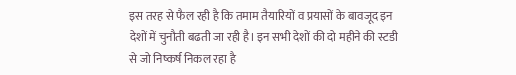इस तरह से फैल रही है कि तमाम तैयारियों व प्रयासों के बावजूद इन देशों में चुनौती बढती जा रही है। इन सभी देशों की दो महीने की स्टडी से जो निष्कर्ष निकल रहा है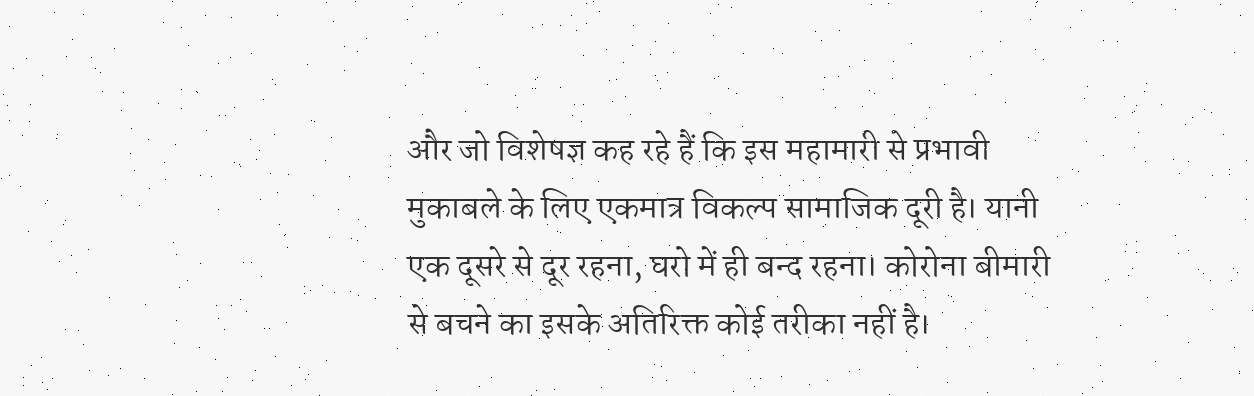और जो विशेषज्ञ कह रहे हैं कि इस महामारी से प्रभावी मुकाबले के लिए एकमात्र विकल्प सामाजिक दूरी है। यानी एक दूसरे से दूर रहना, घरो में ही बन्द रहना। कोरोना बीमारी से बचने का इसके अतिरिक्त कोई तरीका नहीं है।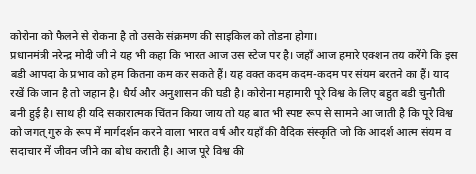कोरोना को फैलने से रोकना है तो उसके संक्रमण की साइकिल को तोडना होगा।
प्रधानमंत्री नरेन्द्र मोदी जी ने यह भी कहा कि भारत आज उस स्टेज पर है। जहाँ आज हमारे एक्शन तय करेंगे कि इस बडी आपदा के प्रभाव को हम कितना कम कर सकते हैं। यह वक्त कदम कदम-कदम पर संयम बरतने का हैं। याद रखें कि जान है तो जहान है। धैर्य और अनुशासन की घडी है। कोरोना महामारी पूरे विश्व के लिए बहुत बडी चुनौती बनी हुई है। साथ ही यदि सकारात्मक चिंतन किया जाय तो यह बात भी स्पष्ट रूप से सामने आ जाती है कि पूरे विश्व को जगत् गुरु के रूप में मार्गदर्शन करने वाला भारत वर्ष और यहाँ की वैदिक संस्कृति जो कि आदर्श आत्म संयम व सदाचार में जीवन जीने का बोध कराती है। आज पूरे विश्व की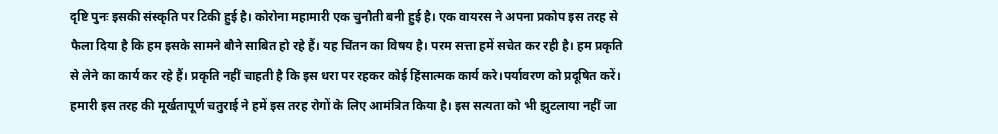दृष्टि पुनः इसकी संस्कृति पर टिकी हुई है। कोरोना महामारी एक चुनौती बनी हुई है। एक वायरस ने अपना प्रकोप इस तरह से फैला दिया है कि हम इसके सामने बौने साबित हो रहे हैं। यह चिंतन का विषय है। परम सत्ता हमें सचेत कर रही है। हम प्रकृति से लेने का कार्य कर रहे हैं। प्रकृति नहीं चाहती है कि इस धरा पर रहकर कोई हिंसात्मक कार्य करे।पर्यावरण को प्रदूषित करें। हमारी इस तरह की मूर्खतापूर्ण चतुराई ने हमें इस तरह रोगों के लिए आमंत्रित किया है। इस सत्यता को भी झुटलाया नहीं जा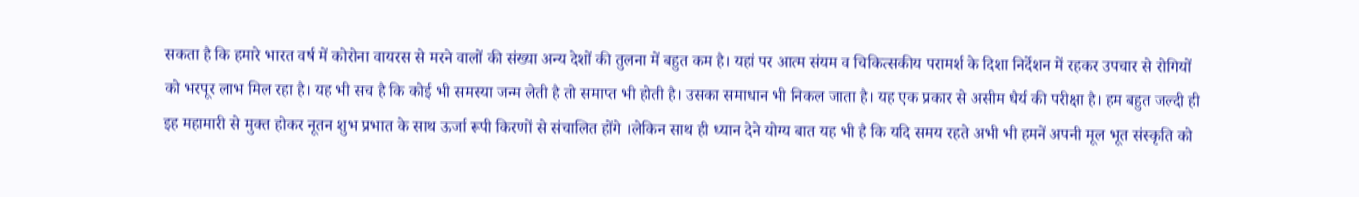सकता है कि हमारे भारत वर्ष में कोरोना वायरस से मरने वालों की संख्या अन्य देशों की तुलना में बहुत कम है। यहां पर आत्म संयम व चिकित्सकीय परामर्श के दिशा निर्देशन में रहकर उपचार से रोगियों को भरपूर लाभ मिल रहा है। यह भी सच है कि कोई भी समस्या जन्म लेती है तो समाप्त भी होती है। उसका समाधान भी निकल जाता है। यह एक प्रकार से असीम धैर्य की परीक्षा है। हम बहुत जल्दी ही इह महामारी से मुक्त होकर नूतन शुभ प्रभात के साथ ऊर्जा रूपी किरणों से संचालित होंगे ।लेकिन साथ ही ध्यान देने योग्य बात यह भी है कि यदि समय रहते अभी भी हमनें अपनी मूल भूत संस्कृति को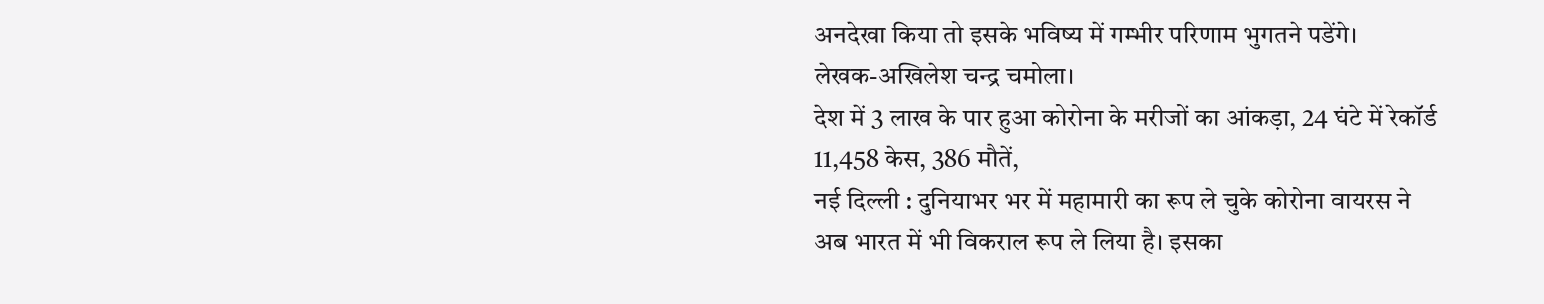अनदेखा किया तो इसके भविष्य में गम्भीर परिणाम भुगतने पडेंगे।
लेखक-अखिलेश चन्द्र चमोला।
देश में 3 लाख के पार हुआ कोरोना के मरीजों का आंकड़ा, 24 घंटे में रेकॉर्ड 11,458 केस, 386 मौतें,
नई दिल्ली : दुनियाभर भर में महामारी का रूप ले चुके कोरोना वायरस ने अब भारत में भी विकराल रूप ले लिया है। इसका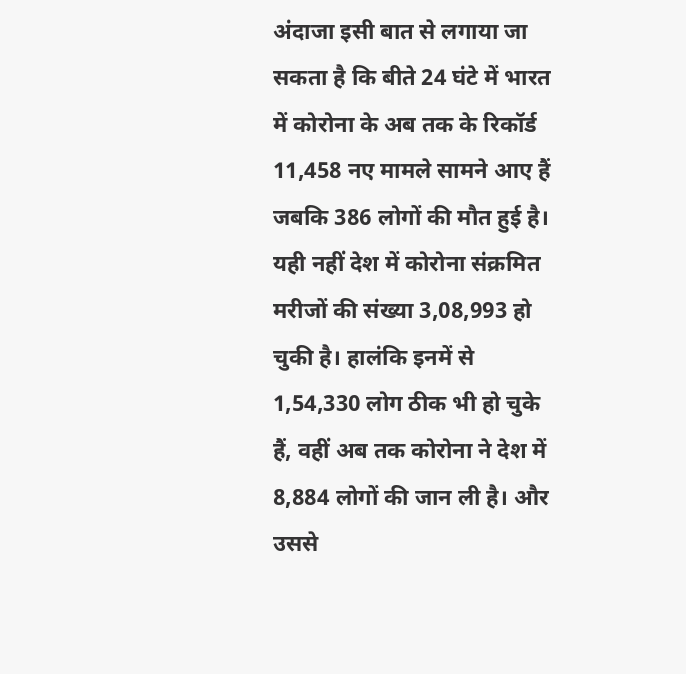अंदाजा इसी बात से लगाया जा सकता है कि बीते 24 घंटे में भारत में कोरोना के अब तक के रिकॉर्ड 11,458 नए मामले सामने आए हैं जबकि 386 लोगों की मौत हुई है। यही नहीं देश में कोरोना संक्रमित मरीजों की संख्या 3,08,993 हो चुकी है। हालंकि इनमें से 1,54,330 लोग ठीक भी हो चुके हैं, वहीं अब तक कोरोना ने देश में 8,884 लोगों की जान ली है। और उससे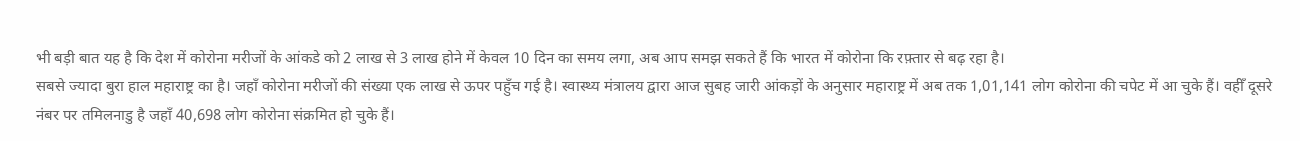भी बड़ी बात यह है कि देश में कोरोना मरीजों के आंकडे को 2 लाख से 3 लाख होने में केवल 10 दिन का समय लगा, अब आप समझ सकते हैं कि भारत में कोरोना कि रफ़्तार से बढ़ रहा है।
सबसे ज्यादा बुरा हाल महाराष्ट्र का है। जहाँ कोरोना मरीजों की संख्या एक लाख से ऊपर पहुँच गई है। स्वास्थ्य मंत्रालय द्वारा आज सुबह जारी आंकड़ों के अनुसार महाराष्ट्र में अब तक 1,01,141 लोग कोरोना की चपेट में आ चुके हैं। वहीँ दूसरे नंबर पर तमिलनाडु है जहाँ 40,698 लोग कोरोना संक्रमित हो चुके हैं।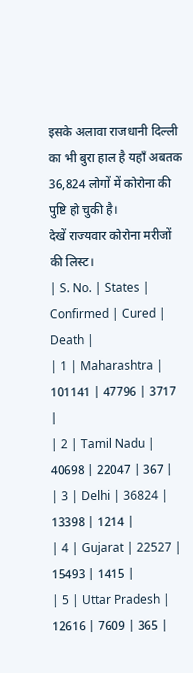इसके अलावा राजधानी दिल्ली का भी बुरा हाल है यहाँ अबतक 36,824 लोगों में कोरोना की पुष्टि हो चुकी है।
देखें राज्यवार कोरोना मरीजों की लिस्ट।
| S. No. | States | Confirmed | Cured | Death |
| 1 | Maharashtra | 101141 | 47796 | 3717 |
| 2 | Tamil Nadu | 40698 | 22047 | 367 |
| 3 | Delhi | 36824 | 13398 | 1214 |
| 4 | Gujarat | 22527 | 15493 | 1415 |
| 5 | Uttar Pradesh | 12616 | 7609 | 365 |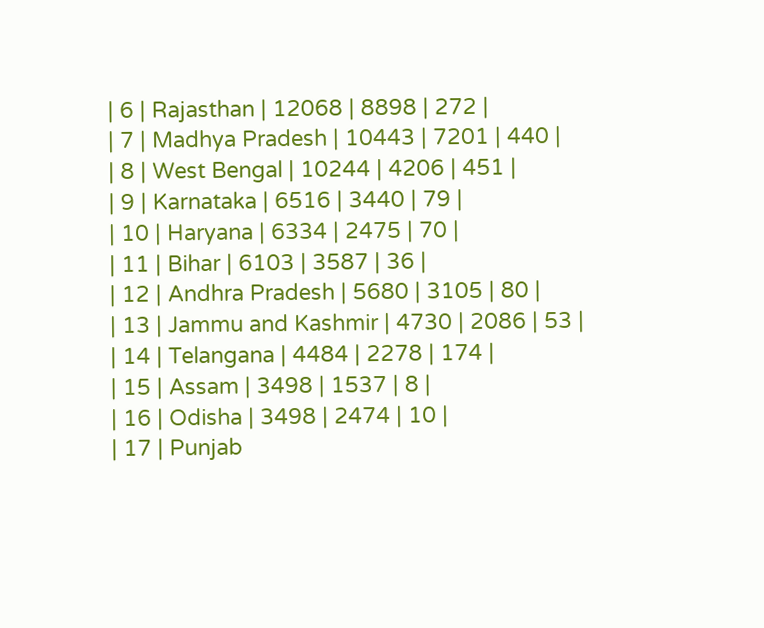| 6 | Rajasthan | 12068 | 8898 | 272 |
| 7 | Madhya Pradesh | 10443 | 7201 | 440 |
| 8 | West Bengal | 10244 | 4206 | 451 |
| 9 | Karnataka | 6516 | 3440 | 79 |
| 10 | Haryana | 6334 | 2475 | 70 |
| 11 | Bihar | 6103 | 3587 | 36 |
| 12 | Andhra Pradesh | 5680 | 3105 | 80 |
| 13 | Jammu and Kashmir | 4730 | 2086 | 53 |
| 14 | Telangana | 4484 | 2278 | 174 |
| 15 | Assam | 3498 | 1537 | 8 |
| 16 | Odisha | 3498 | 2474 | 10 |
| 17 | Punjab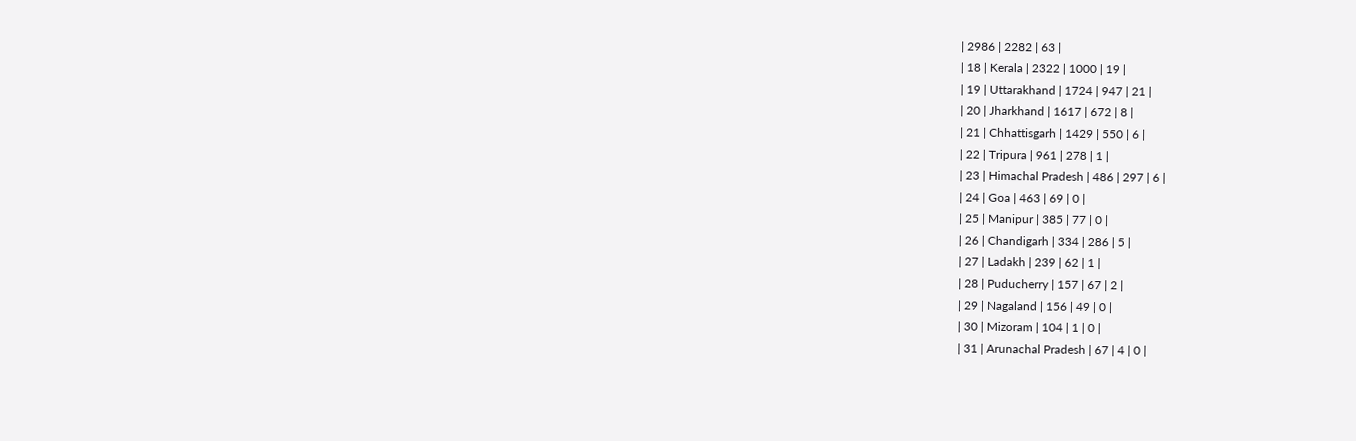| 2986 | 2282 | 63 |
| 18 | Kerala | 2322 | 1000 | 19 |
| 19 | Uttarakhand | 1724 | 947 | 21 |
| 20 | Jharkhand | 1617 | 672 | 8 |
| 21 | Chhattisgarh | 1429 | 550 | 6 |
| 22 | Tripura | 961 | 278 | 1 |
| 23 | Himachal Pradesh | 486 | 297 | 6 |
| 24 | Goa | 463 | 69 | 0 |
| 25 | Manipur | 385 | 77 | 0 |
| 26 | Chandigarh | 334 | 286 | 5 |
| 27 | Ladakh | 239 | 62 | 1 |
| 28 | Puducherry | 157 | 67 | 2 |
| 29 | Nagaland | 156 | 49 | 0 |
| 30 | Mizoram | 104 | 1 | 0 |
| 31 | Arunachal Pradesh | 67 | 4 | 0 |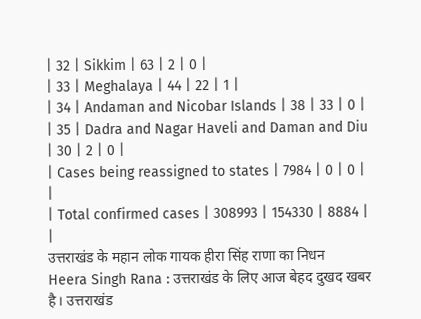| 32 | Sikkim | 63 | 2 | 0 |
| 33 | Meghalaya | 44 | 22 | 1 |
| 34 | Andaman and Nicobar Islands | 38 | 33 | 0 |
| 35 | Dadra and Nagar Haveli and Daman and Diu | 30 | 2 | 0 |
| Cases being reassigned to states | 7984 | 0 | 0 | |
| Total confirmed cases | 308993 | 154330 | 8884 | |
उत्तराखंड के महान लोक गायक हीरा सिंह राणा का निधन
Heera Singh Rana : उत्तराखंड के लिए आज बेहद दुखद खबर है। उत्तराखंड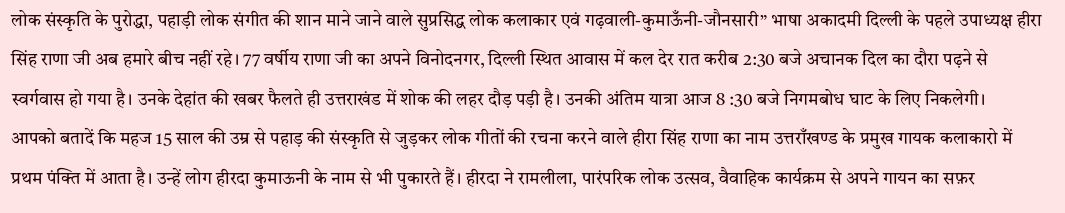लोक संस्कृति के पुरोद्धा, पहाड़ी लोक संगीत की शान माने जाने वाले सुप्रसिद्ध लोक कलाकार एवं गढ़वाली-कुमाऊँनी-जौनसारी” भाषा अकादमी दिल्ली के पहले उपाध्यक्ष हीरा सिंह राणा जी अब हमारे बीच नहीं रहे। 77 वर्षीय राणा जी का अपने विनोदनगर, दिल्ली स्थित आवास में कल देर रात करीब 2:30 बजे अचानक दिल का दौरा पढ़ने से स्वर्गवास हो गया है। उनके देहांत की खबर फैलते ही उत्तराखंड में शोक की लहर दौड़ पड़ी है। उनकी अंतिम यात्रा आज 8 :30 बजे निगमबोध घाट के लिए निकलेगी।
आपको बतादें कि महज 15 साल की उम्र से पहाड़ की संस्कृति से जुड़कर लोक गीतों की रचना करने वाले हीरा सिंह राणा का नाम उत्तराँखण्ड के प्रमुख गायक कलाकारो में प्रथम पंक्ति में आता है। उन्हें लोग हीरदा कुमाऊनी के नाम से भी पुकारते हैं। हीरदा ने रामलीला, पारंपरिक लोक उत्सव, वैवाहिक कार्यक्रम से अपने गायन का सफ़र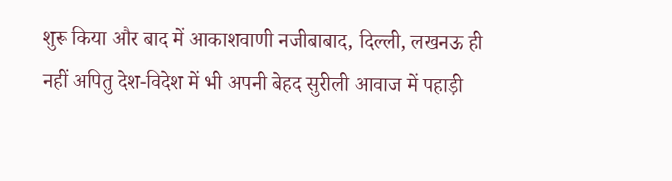शुरू किया और बाद में आकाशवाणी नजीबाबाद, दिल्ली, लखनऊ ही नहीं अपितु देश-विदेश में भी अपनी बेहद सुरीली आवाज में पहाड़ी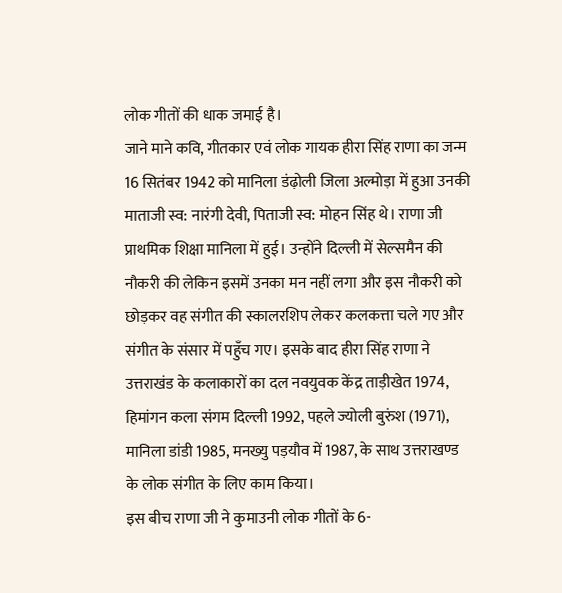लोक गीतों की धाक जमाई है।
जाने माने कवि, गीतकार एवं लोक गायक हीरा सिंह राणा का जन्म 16 सितंबर 1942 को मानिला डंढ़ोली जिला अल्मोड़ा में हुआ उनकी माताजी स्व: नारंगी देवी, पिताजी स्व: मोहन सिंह थे। राणा जी प्राथमिक शिक्षा मानिला में हुई। उन्होंने दिल्ली में सेल्समैन की नौकरी की लेकिन इसमें उनका मन नहीं लगा और इस नौकरी को छोड़कर वह संगीत की स्कालरशिप लेकर कलकत्ता चले गए और संगीत के संसार में पहुँच गए। इसके बाद हीरा सिंह राणा ने उत्तराखंड के कलाकारों का दल नवयुवक केंद्र ताड़ीखेत 1974, हिमांगन कला संगम दिल्ली 1992, पहले ज्योली बुरुंश (1971), मानिला डांडी 1985, मनख्यु पड़यौव में 1987, के साथ उत्तराखण्ड के लोक संगीत के लिए काम किया।
इस बीच राणा जी ने कुमाउनी लोक गीतों के 6-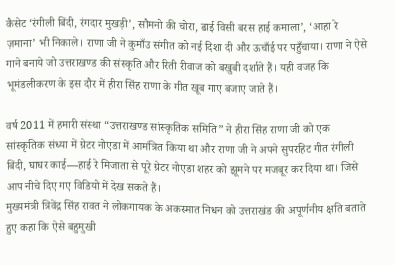कैसेट ‘रंगीली बिंदी, रंगदार मुखड़ी’, सौमनो की चोरा, ढाई विसी बरस हाई कमाला’, ‘आहा रे ज़माना’ भी निकाले। राणा जी ने कुमाँउ संगीत को नई दिशा दी और ऊचाँई पर पहुँचाया। राणा ने ऐसे गाने बनाये जो उत्तराखण्ड की संस्कृति और रिती रीवाज को बखुबी दर्शाते हैं। यही वजह कि भूमंडलीकरण के इस दौर में हीरा सिंह राणा के गीत खूब गाए बजाए जाते हैं।

वर्ष 2011 में हमारी संस्था “उत्तराखण्ड सांस्कृतिक समिति” ने हीरा सिंह राणा जी को एक सांस्कृतिक संध्या में ग्रेटर नोएडा में आमंत्रित किया था और राणा जी ने अपने सुपरहिट गीत रंगीली बिंदी, घाघर काई—हाई रे मिजाता से पूरे ग्रेटर नोएडा शहर को झूमने पर मजबूर कर दिया था। जिसे आप नीचे दिए गए विडियो में देख सकते हैं।
मुख्यमंत्री त्रिवेंद्र सिंह रावत ने लोकगायक के अकस्मात निधन को उत्तराखंड की अपूर्णनीय क्षति बताते हुए कहा कि ऐसे बहुमुखी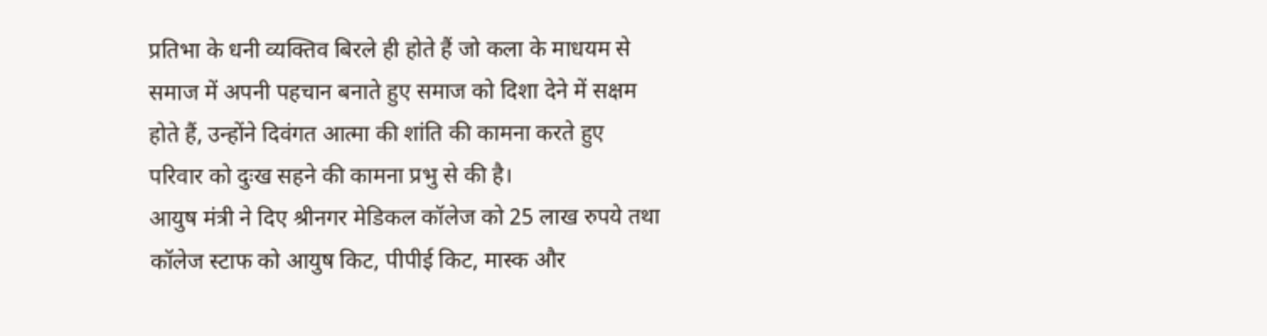प्रतिभा के धनी व्यक्तिव बिरले ही होते हैं जो कला के माधयम से समाज में अपनी पहचान बनाते हुए समाज को दिशा देने में सक्षम होते हैं, उन्होंने दिवंगत आत्मा की शांति की कामना करते हुए परिवार को दुःख सहने की कामना प्रभु से की है।
आयुष मंत्री ने दिए श्रीनगर मेडिकल कॉलेज को 25 लाख रुपये तथा कॉलेज स्टाफ को आयुष किट, पीपीई किट, मास्क और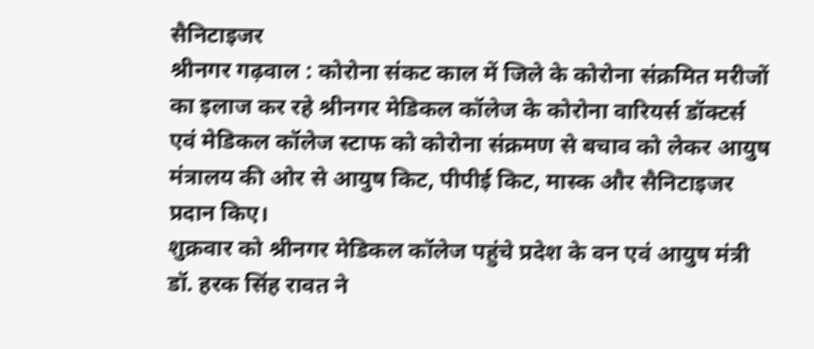सैनिटाइजर
श्रीनगर गढ़वाल : कोरोना संकट काल में जिले के कोरोना संक्रमित मरीजों का इलाज कर रहे श्रीनगर मेडिकल कॉलेज के कोरोना वारियर्स डॉक्टर्स एवं मेडिकल कॉलेज स्टाफ को कोरोना संक्रमण से बचाव को लेकर आयुष मंत्रालय की ओर से आयुष किट, पीपीई किट, मास्क और सैनिटाइजर प्रदान किए।
शुक्रवार को श्रीनगर मेडिकल कॉलेज पहुंचे प्रदेश के वन एवं आयुष मंत्री डॉ. हरक सिंह रावत ने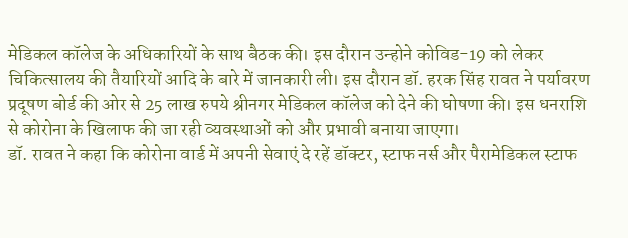मेडिकल कॉलेज के अधिकारियों के साथ बैठक की। इस दौरान उन्होने कोविड-19 को लेकर चिकित्सालय की तैयारियों आदि के बारे में जानकारी ली। इस दौरान डॉ. हरक सिंह रावत ने पर्यावरण प्रदूषण बोर्ड की ओर से 25 लाख रुपये श्रीनगर मेडिकल कॉलेज को देने की घोषणा की। इस धनराशि से कोरोना के खिलाफ की जा रही व्यवस्थाओं को और प्रभावी बनाया जाएगा।
डॉ. रावत ने कहा कि कोरोना वार्ड में अपनी सेवाएं दे रहें डॉक्टर, स्टाफ नर्स और पैरामेडिकल स्टाफ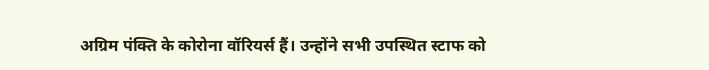अग्रिम पंक्ति के कोरोना वॉरियर्स हैं। उन्होंने सभी उपस्थित स्टाफ को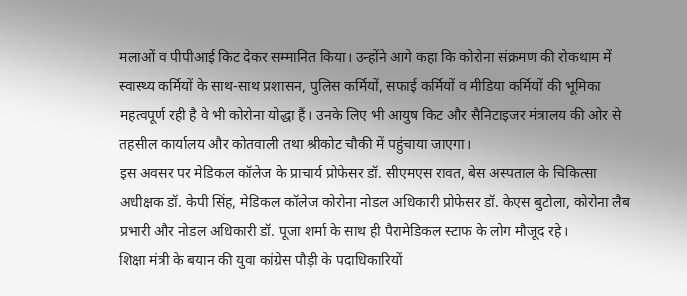मलाओं व पीपीआई किट देकर सम्मानित किया। उन्होंने आगे कहा कि कोरोना संक्रमण की रोकथाम में स्वास्थ्य कर्मियों के साथ-साथ प्रशासन, पुलिस कर्मियों, सफाई कर्मियों व मीडिया कर्मियों की भूमिका महत्वपूर्ण रही है वे भी कोरोना योद्धा हैं। उनके लिए भी आयुष किट और सैनिटाइजर मंत्रालय की ओर से तहसील कार्यालय और कोतवाली तथा श्रीकोट चौकी में पहुंचाया जाएगा।
इस अवसर पर मेडिकल कॉलेज के प्राचार्य प्रोफेसर डॉ. सीएमएस रावत, बेस अस्पताल के चिकित्सा अधीक्षक डॉ. केपी सिंह, मेडिकल कॉलेज कोरोना नोडल अधिकारी प्रोफेसर डॉ. केएस बुटोला, कोरोना लैब प्रभारी और नोडल अधिकारी डॉ. पूजा शर्मा के साथ ही पैरामेडिकल स्टाफ के लोग मौजूद रहे।
शिक्षा मंत्री के बयान की युवा कांग्रेस पौड़ी के पदाधिकारियों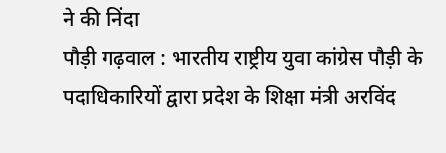ने की निंदा
पौड़ी गढ़वाल : भारतीय राष्ट्रीय युवा कांग्रेस पौड़ी के पदाधिकारियों द्वारा प्रदेश के शिक्षा मंत्री अरविंद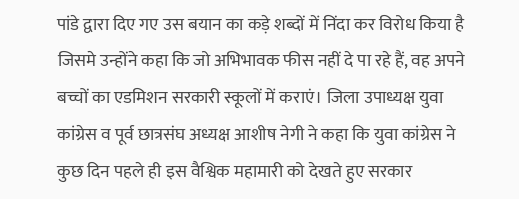पांडे द्वारा दिए गए उस बयान का कड़े शब्दों में निंदा कर विरोध किया है जिसमे उन्होंने कहा कि जो अभिभावक फीस नहीं दे पा रहे हैं, वह अपने बच्चों का एडमिशन सरकारी स्कूलों में कराएं। जिला उपाध्यक्ष युवा कांग्रेस व पूर्व छात्रसंघ अध्यक्ष आशीष नेगी ने कहा कि युवा कांग्रेस ने कुछ दिन पहले ही इस वैश्विक महामारी को देखते हुए सरकार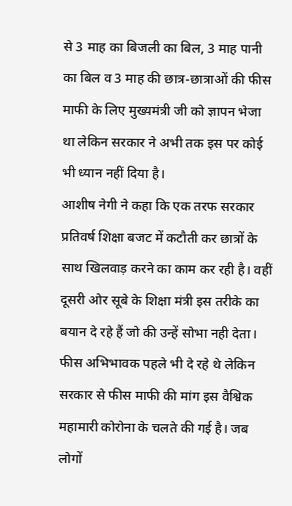से 3 माह का बिजली का बिल, 3 माह पानी का बिल व 3 माह की छात्र-छात्राओं की फीस माफी के लिए मुख्यमंत्री जी को ज्ञापन भेजा था लेकिन सरकार ने अभी तक इस पर कोई भी ध्यान नहीं दिया है।
आशीष नेगी ने कहा कि एक तरफ सरकार प्रतिवर्ष शिक्षा बजट में कटौती कर छात्रों के साथ खिलवाड़ करने का काम कर रही है। वहीं दूसरी ओर सूबे के शिक्षा मंत्री इस तरीके का बयान दे रहे हैं जो की उन्हें सोभा नही देता। फीस अभिभावक पहले भी दे रहे थे लेकिन सरकार से फीस माफी की मांग इस वैश्विक महामारी कोरोना के चलते की गई है। जब लोगों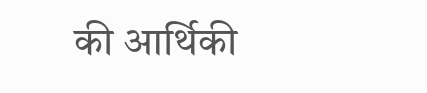की आर्थिकी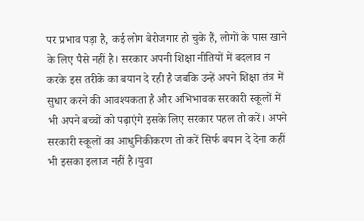पर प्रभाव पड़ा है, कई लोग बेरोजगार हो चुके हैं, लोगों के पास खाने के लिए पैसे नहीं है। सरकार अपनी शिक्षा नीतियों में बदलाव न करके इस तरीके का बयान दे रही है जबकि उन्हें अपने शिक्षा तंत्र में सुधार करने की आवश्यकता है और अभिभावक सरकारी स्कूलों में भी अपने बच्चों को पढ़ाएंगे इसके लिए सरकार पहल तो करें। अपने सरकारी स्कूलों का आधुनिकीकरण तो करें सिर्फ बयान दे देना कहीं भी इसका इलाज नहीं है।युवा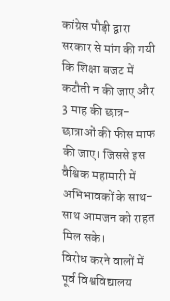कांग्रेस पौड़ी द्वारा सरकार से मांग की गयी कि शिक्षा बजट में कटौती न की जाए और 3 माह की छात्र-छात्राओं की फीस माफ की जाए। जिससे इस वैश्विक महामारी में अभिभावकों के साथ-साथ आमजन को राहत मिल सके।
विरोध करने वालों में पूर्व विश्वविद्यालय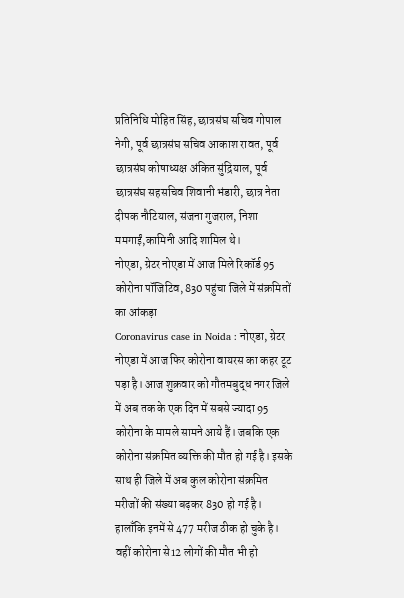प्रतिनिधि मोहित सिंह, छात्रसंघ सचिव गोपाल नेगी, पूर्व छात्रसंघ सचिव आकाश रावत, पूर्व छात्रसंघ कोषाध्यक्ष अंकित सुंद्रियाल, पूर्व छात्रसंघ सहसचिव शिवानी भंडारी, छात्र नेता दीपक नौटियाल, संजना गुजराल, निशा ममगाईं,कामिनी आदि शामिल थे।
नोएडा, ग्रेटर नोएडा में आज मिले रिकॉर्ड 95 कोरोना पॉजिटिव, 830 पहुंचा जिले में संक्रमितों का आंकड़ा
Coronavirus case in Noida : नोएडा, ग्रेटर नोएडा में आज फिर कोरोना वायरस का कहर टूट पड़ा है। आज शुक्रवार को गौतमबुद्ध नगर जिले में अब तक के एक दिन में सबसे ज्यादा 95 कोरोना के मामले सामने आये हैं। जबकि एक कोरोना संक्रमित व्यक्ति की मौत हो गई है। इसके साथ ही जिले में अब कुल कोरोना संक्रमित मरीजों की संख्या बढ़कर 830 हो गई है। हालाँकि इनमें से 477 मरीज ठीक हो चुके है। वहीं कोरोना से12 लोगों की मौत भी हो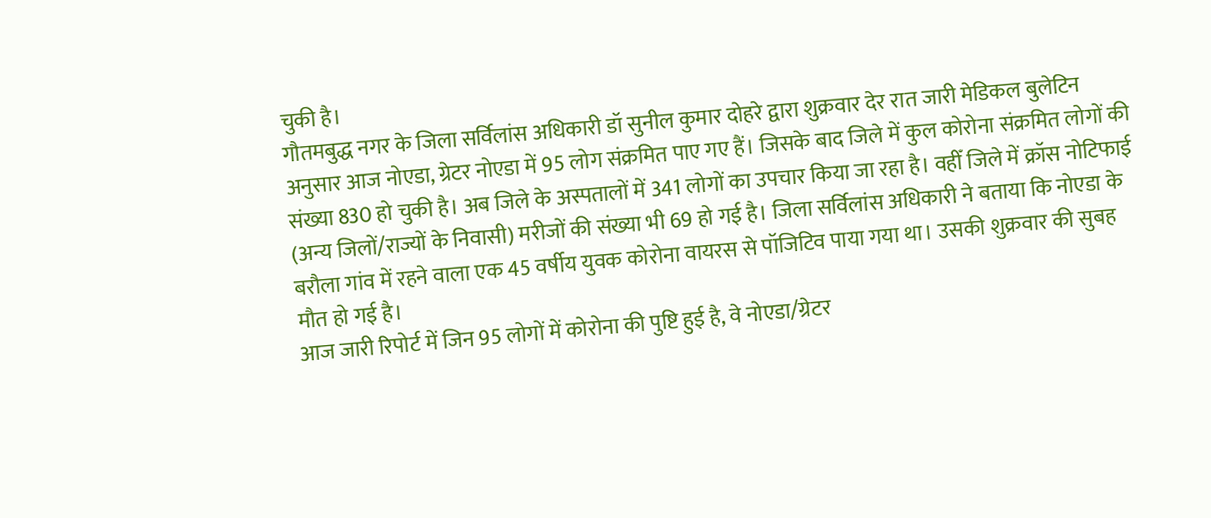चुकी है।
गौतमबुद्ध नगर के जिला सर्विलांस अधिकारी डॉ सुनील कुमार दोहरे द्वारा शुक्रवार देर रात जारी मेडिकल बुलेटिन अनुसार आज नोएडा, ग्रेटर नोएडा में 95 लोग संक्रमित पाए गए हैं। जिसके बाद जिले में कुल कोरोना संक्रमित लोगों की संख्या 830 हो चुकी है। अब जिले के अस्पतालों में 341 लोगों का उपचार किया जा रहा है। वहीँ जिले में क्रॉस नोटिफाई (अन्य जिलों/राज्यों के निवासी) मरीजों की संख्या भी 69 हो गई है। जिला सर्विलांस अधिकारी ने बताया कि नोएडा के बरौला गांव में रहने वाला एक 45 वर्षीय युवक कोरोना वायरस से पॉजिटिव पाया गया था। उसकी शुक्रवार की सुबह मौत हो गई है।
आज जारी रिपोर्ट में जिन 95 लोगों में कोरोना की पुष्टि हुई है, वे नोएडा/ग्रेटर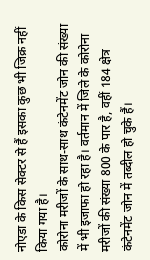नोएडा के किस सेक्टर से हैं इसका कुछ भी जिक्र नहीं किया गया है।
कोरोना मरीजों के साथ-साथ कंटेनमेंट जोन की संख्या में भी इजाफा हो रहा है। वर्तमान में जिले के कोरोना मरीजों की संख्या 800 के पार है, वहीं 184 क्षेत्र कंटेनमेंट जोन में तब्दील हो चुके हैं।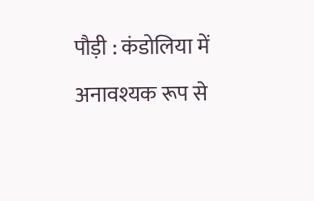पौड़ी : कंडोलिया में अनावश्यक रूप से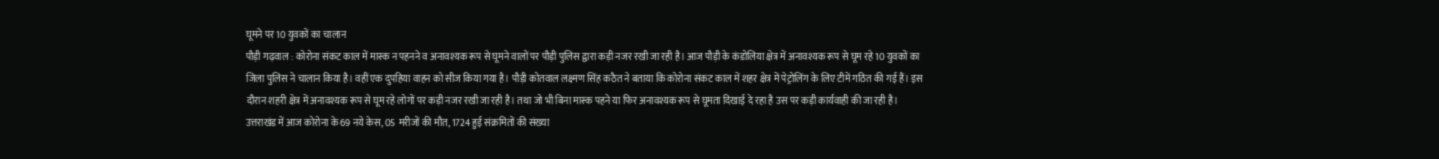घूमने पर 10 युवकों का चालान
पौड़ी गढ़वाल : कोरोना संकट काल में मास्क न पहनने व अनावश्यक रूप से घूमने वालों पर पौड़ी पुलिस द्वारा कड़ी नजर रखी जा रही है। आज पौड़ी के कंडोलिया क्षेत्र में अनावश्यक रूप से घूम रहे 10 युवकों का जिला पुलिस ने चालान किया है। वहीं एक दुपहिया वाहन को सीज किया गया है। पौड़ी कोतवाल लक्ष्मण सिंह कठैत ने बताया कि कोरोना संकट काल में शहर क्षेत्र में पेट्रोलिंग के लिए टीमें गठित की गई हैं। इस दौरान शहरी क्षेत्र में अनावश्यक रूप से घूम रहे लोगों पर कड़ी नजर रखी जा रही है। तथा जो भी बिना मास्क पहने या फिर अनावश्यक रूप से घूमता दिखाई दे रहा है उस पर कड़ी कार्यवाही की जा रही है।
उत्तराखंड में आज कोरोना के 69 नये केस, 05 मरीजों की मौत, 1724 हुई संक्रमितों की संख्या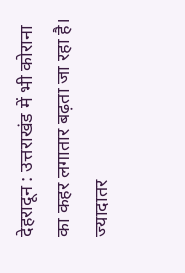देहरादून : उत्तराखंड में भी कोराना का कहर लगातार बढ़ता जा रहा है। ज्यादातर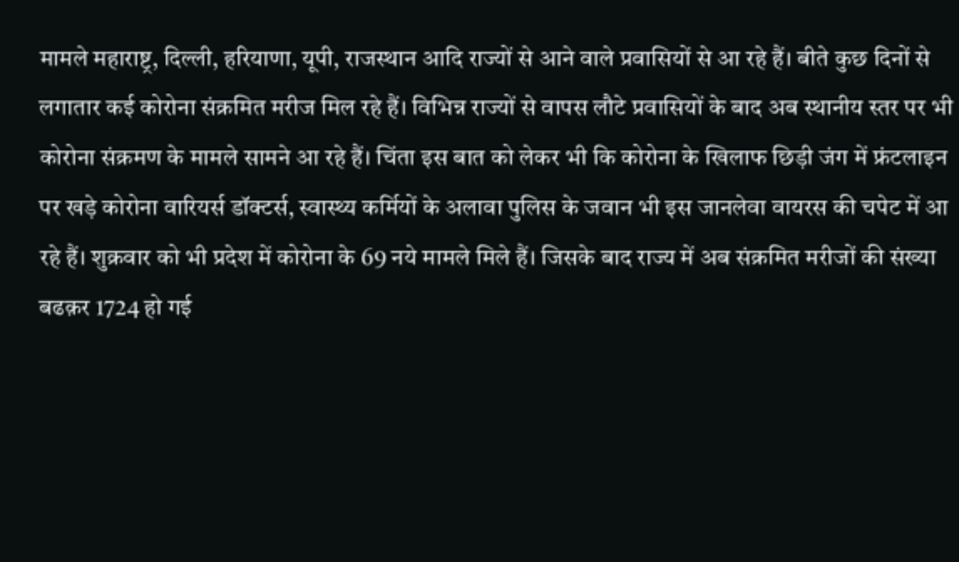मामले महाराष्ट्र, दिल्ली, हरियाणा, यूपी, राजस्थान आदि राज्यों से आने वाले प्रवासियों से आ रहे हैं। बीते कुछ दिनों से लगातार कई कोरोना संक्रमित मरीज मिल रहे हैं। विभिन्न राज्यों से वापस लौटे प्रवासियों के बाद अब स्थानीय स्तर पर भी कोरोना संक्रमण के मामले सामने आ रहे हैं। चिंता इस बात को लेकर भी कि कोरोना के खिलाफ छिड़ी जंग में फ्रंटलाइन पर खड़े कोरोना वारियर्स डॉक्टर्स, स्वास्थ्य कर्मियों के अलावा पुलिस के जवान भी इस जानलेवा वायरस की चपेट में आ रहे हैं। शुक्रवार को भी प्रदेश में कोरोना के 69 नये मामले मिले हैं। जिसके बाद राज्य में अब संक्रमित मरीजों की संख्या बढक़र 1724 हो गई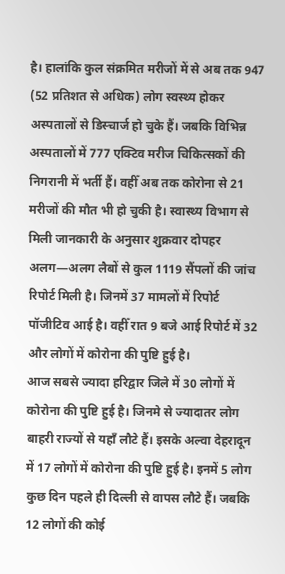है। हालांकि कुल संक्रमित मरीजों में से अब तक 947 (52 प्रतिशत से अधिक) लोग स्वस्थ्य होकर अस्पतालों से डिस्चार्ज हो चुके हैं। जबकि विभिन्न अस्पतालों में 777 एक्टिव मरीज चिकित्सकों की निगरानी में भर्ती हैं। वहीँ अब तक कोरोना से 21 मरीजों की मौत भी हो चुकी है। स्वास्थ्य विभाग से मिली जानकारी के अनुसार शुक्रवार दोपहर अलग—अलग लैबों से कुल 1119 सैंपलों की जांच रिपोर्ट मिली है। जिनमें 37 मामलों में रिपोर्ट पॉजीटिव आई है। वहीँ रात 9 बजे आई रिपोर्ट में 32 और लोगों में कोरोना की पुष्टि हुई है।
आज सबसे ज्यादा हरिद्वार जिले में 30 लोगों में कोरोना की पुष्टि हुई है। जिनमे से ज्यादातर लोग बाहरी राज्यों से यहाँ लौटे हैं। इसके अल्वा देहरादून में 17 लोगों में कोरोना की पुष्टि हुई है। इनमें 5 लोग कुछ दिन पहले ही दिल्ली से वापस लौटे हैं। जबकि 12 लोगों की कोई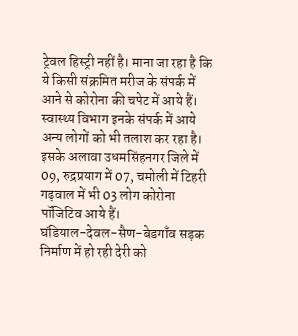ट्रेवल हिस्ट्री नहीं है। माना जा रहा है कि ये किसी संक्रमित मरीज के संपर्क में आने से कोरोना की चपेट में आये हैं। स्वास्थ्य विभाग इनके संपर्क में आये अन्य लोगों को भी तलाश कर रहा है। इसके अलावा उधमसिंहनगर जिले में 09, रुद्रप्रयाग में 07, चमोली में टिहरी गढ़वाल में भी 03 लोग कोरोना पॉजिटिव आये हैं।
घंडियाल-देवल-सैण-बेडगाँव सड़क निर्माण में हो रही देरी को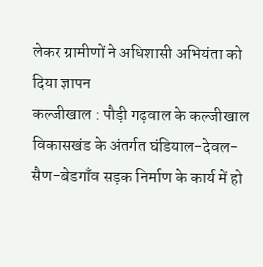लेकर ग्रामीणों ने अधिशासी अभियंता को दिया ज्ञापन
कल्जीखाल : पौड़ी गढ़वाल के कल्जीखाल विकासखंड के अंतर्गत घंडियाल-देवल-सैण-बेडगाँव सड़क निर्माण के कार्य में हो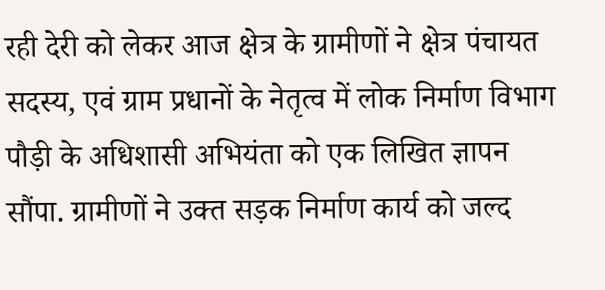रही देरी को लेकर आज क्षेत्र के ग्रामीणों ने क्षेत्र पंचायत सदस्य, एवं ग्राम प्रधानों के नेतृत्व में लोक निर्माण विभाग पौड़ी के अधिशासी अभियंता को एक लिखित ज्ञापन सौंपा. ग्रामीणों ने उक्त सड़क निर्माण कार्य को जल्द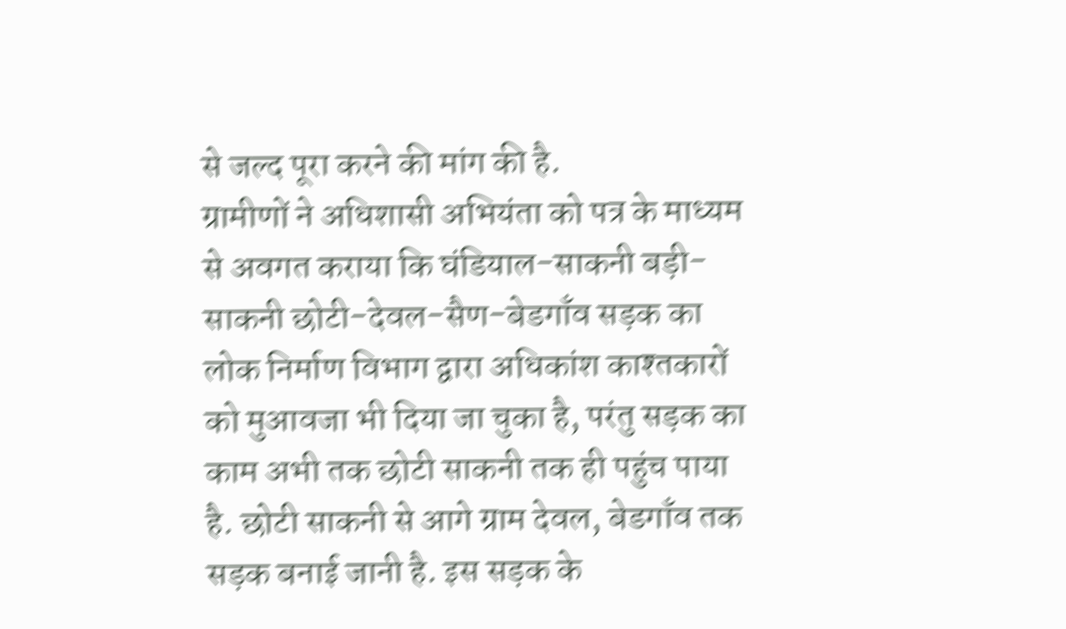से जल्द पूरा करने की मांग की है.
ग्रामीणों ने अधिशासी अभियंता को पत्र के माध्यम से अवगत कराया कि घंडियाल-साकनी बड़ी-साकनी छोटी-देवल-सैण-बेडगाँव सड़क का लोक निर्माण विभाग द्वारा अधिकांश काश्तकारों को मुआवजा भी दिया जा चुका है, परंतु सड़क का काम अभी तक छोटी साकनी तक ही पहुंच पाया है. छोटी साकनी से आगे ग्राम देवल, बेडगाँव तक सड़क बनाई जानी है. इस सड़क के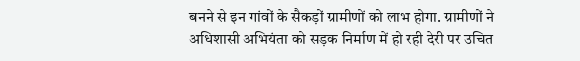बनने से इन गांवों के सैकड़ों ग्रामीणों को लाभ होगा. ग्रामीणों ने अधिशासी अभियंता को सड़क निर्माण में हो रही देरी पर उचित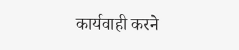कार्यवाही करने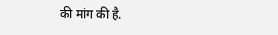की मांग की है.